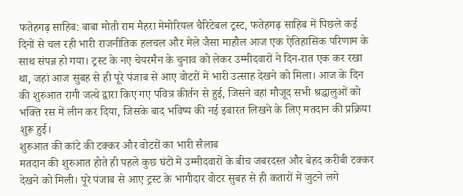फतेहगढ़ साहिब: बाबा मोती राम मैहरा मेमोरियल चैरिटेबल ट्रस्ट, फतेहगढ़ साहिब में पिछले कई दिनों से चल रही भारी राजनीतिक हलचल और मेले जैसा माहौल आज एक ऐतिहासिक परिणाम के साथ संपन्न हो गया। ट्रस्ट के नए चेयरमैन के चुनाव को लेकर उम्मीदवारों ने दिन-रात एक कर रखा था, जहां आज सुबह से ही पूरे पंजाब से आए वोटरों में भारी उत्साह देखने को मिला। आज के दिन की शुरुआत रागी जत्थे द्वारा किए गए पवित्र कीर्तन से हुई, जिसने वहां मौजूद सभी श्रद्धालुओं को भक्ति रस में लीन कर दिया, जिसके बाद भविष्य की नई इबारत लिखने के लिए मतदान की प्रक्रिया शुरू हुई।
शुरुआत की कांटे की टक्कर और वोटरों का भारी सैलाब
मतदान की शुरुआत होते ही पहले कुछ घंटों में उम्मीदवारों के बीच जबरदस्त और बेहद करीबी टक्कर देखने को मिली। पूरे पंजाब से आए ट्रस्ट के भागीदार वोटर सुबह से ही कतारों में जुटने लगे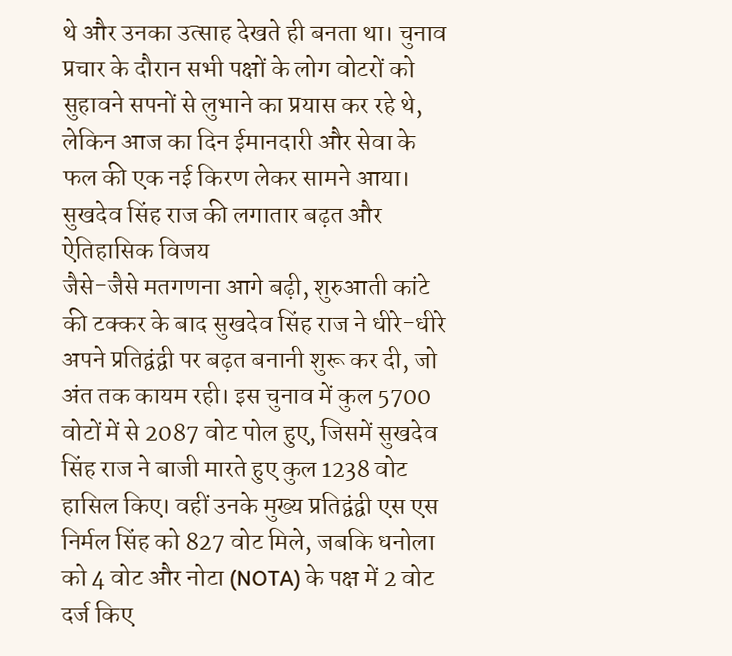थे और उनका उत्साह देखते ही बनता था। चुनाव प्रचार के दौरान सभी पक्षों के लोग वोटरों को सुहावने सपनों से लुभाने का प्रयास कर रहे थे, लेकिन आज का दिन ईमानदारी और सेवा के फल की एक नई किरण लेकर सामने आया।
सुखदेव सिंह राज की लगातार बढ़त और ऐतिहासिक विजय
जैसे-जैसे मतगणना आगे बढ़ी, शुरुआती कांटे की टक्कर के बाद सुखदेव सिंह राज ने धीरे-धीरे अपने प्रतिद्वंद्वी पर बढ़त बनानी शुरू कर दी, जो अंत तक कायम रही। इस चुनाव में कुल 5700 वोटों में से 2087 वोट पोल हुए, जिसमें सुखदेव सिंह राज ने बाजी मारते हुए कुल 1238 वोट हासिल किए। वहीं उनके मुख्य प्रतिद्वंद्वी एस एस निर्मल सिंह को 827 वोट मिले, जबकि धनोला को 4 वोट और नोटा (NOTA) के पक्ष में 2 वोट दर्ज किए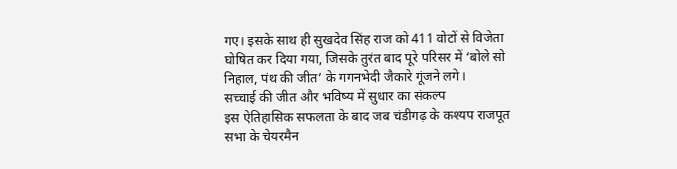गए। इसके साथ ही सुखदेव सिंह राज को 411 वोटों से विजेता घोषित कर दिया गया, जिसके तुरंत बाद पूरे परिसर में ‘बोले सो निहाल, पंथ की जीत’ के गगनभेदी जैकारे गूंजने लगे।
सच्चाई की जीत और भविष्य में सुधार का संकल्प
इस ऐतिहासिक सफलता के बाद जब चंडीगढ़ के कश्यप राजपूत सभा के चेयरमैन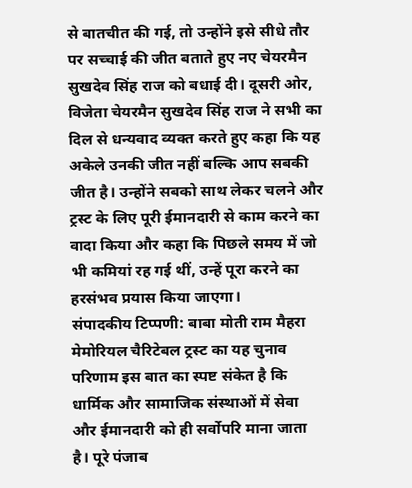से बातचीत की गई, तो उन्होंने इसे सीधे तौर पर सच्चाई की जीत बताते हुए नए चेयरमैन सुखदेव सिंह राज को बधाई दी। दूसरी ओर, विजेता चेयरमैन सुखदेव सिंह राज ने सभी का दिल से धन्यवाद व्यक्त करते हुए कहा कि यह अकेले उनकी जीत नहीं बल्कि आप सबकी जीत है। उन्होंने सबको साथ लेकर चलने और ट्रस्ट के लिए पूरी ईमानदारी से काम करने का वादा किया और कहा कि पिछले समय में जो भी कमियां रह गई थीं, उन्हें पूरा करने का हरसंभव प्रयास किया जाएगा।
संपादकीय टिप्पणी: बाबा मोती राम मैहरा मेमोरियल चैरिटेबल ट्रस्ट का यह चुनाव परिणाम इस बात का स्पष्ट संकेत है कि धार्मिक और सामाजिक संस्थाओं में सेवा और ईमानदारी को ही सर्वोपरि माना जाता है। पूरे पंजाब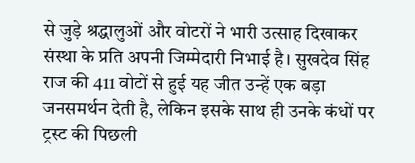से जुड़े श्रद्धालुओं और वोटरों ने भारी उत्साह दिखाकर संस्था के प्रति अपनी जिम्मेदारी निभाई है। सुखदेव सिंह राज की 411 वोटों से हुई यह जीत उन्हें एक बड़ा जनसमर्थन देती है, लेकिन इसके साथ ही उनके कंधों पर ट्रस्ट की पिछली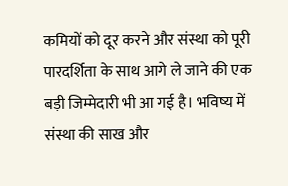कमियों को दूर करने और संस्था को पूरी पारदर्शिता के साथ आगे ले जाने की एक बड़ी जिम्मेदारी भी आ गई है। भविष्य में संस्था की साख और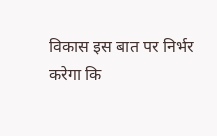विकास इस बात पर निर्भर करेगा कि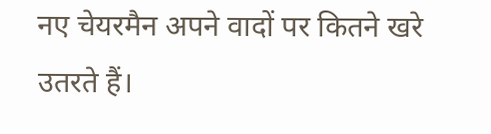नए चेयरमैन अपने वादों पर कितने खरे उतरते हैं।